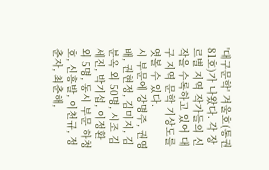'대구문학' 겨울호(통권 81호)가 나왔다. 각 장르별 지역 작가들의 신작을 수록하고 있어 대구 지역 문학 기상도를 엿볼 수 있다.
시 부문에 강명주, 권영배, 권현정, 김미지, 김분옥 외 50명, 시조 김세진, 박기섭, 이정환 외 5명, 동시 부문 하청호, 신흥발, 이천규, 정춘자, 최춘해,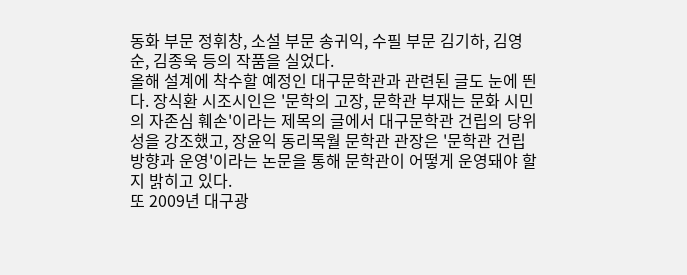동화 부문 정휘창, 소설 부문 송귀익, 수필 부문 김기하, 김영순, 김종욱 등의 작품을 실었다.
올해 설계에 착수할 예정인 대구문학관과 관련된 글도 눈에 띈다. 장식환 시조시인은 '문학의 고장, 문학관 부재는 문화 시민의 자존심 훼손'이라는 제목의 글에서 대구문학관 건립의 당위성을 강조했고, 장윤익 동리목월 문학관 관장은 '문학관 건립 방향과 운영'이라는 논문을 통해 문학관이 어떻게 운영돼야 할 지 밝히고 있다.
또 2009년 대구광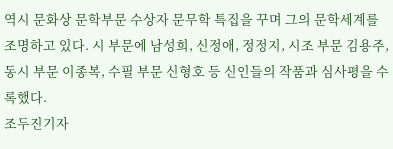역시 문화상 문학부문 수상자 문무학 특집을 꾸며 그의 문학세계를 조명하고 있다. 시 부문에 남성희, 신정애, 정정지, 시조 부문 김용주, 동시 부문 이종복, 수필 부문 신형호 등 신인들의 작품과 심사평을 수록했다.
조두진기자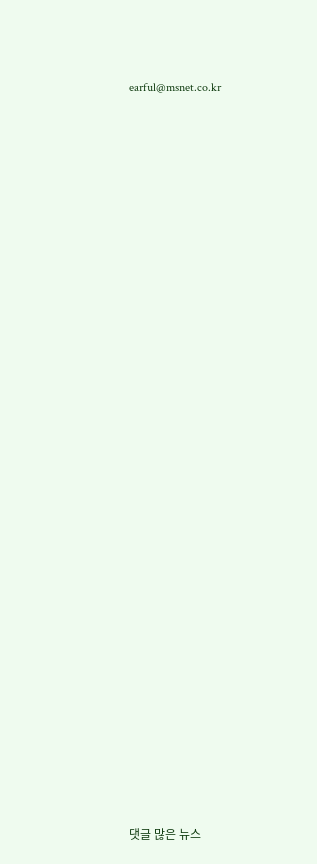earful@msnet.co.kr































댓글 많은 뉴스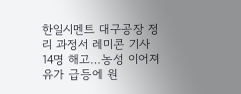한일시멘트 대구공장 정리 과정서 레미콘 기사 14명 해고…농성 이어져
유가 급등에 원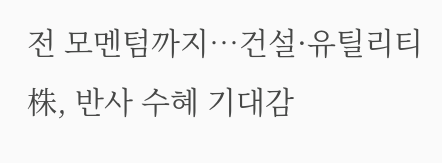전 모멘텀까지…건설·유틸리티株, 반사 수혜 기대감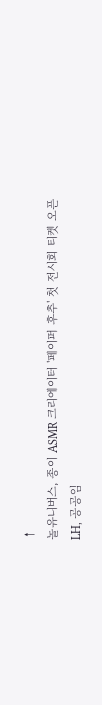↑
놀유니버스, 종이 ASMR 크리에이터 '페이퍼 후추' 첫 전시회 티켓 오픈
LH, 공공임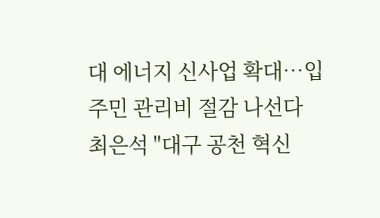대 에너지 신사업 확대…입주민 관리비 절감 나선다
최은석 "대구 공천 혁신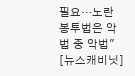필요…노란봉투법은 악법 중 악법" [뉴스캐비닛]